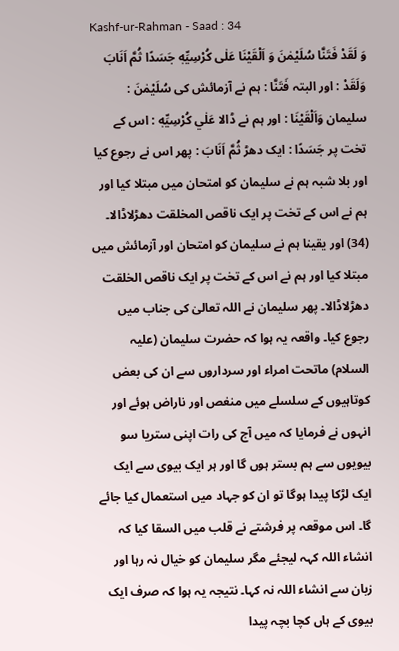Kashf-ur-Rahman - Saad : 34
وَ لَقَدْ فَتَنَّا سُلَیْمٰنَ وَ اَلْقَیْنَا عَلٰى كُرْسِیِّهٖ جَسَدًا ثُمَّ اَنَابَ
وَلَقَدْ : اور البتہ فَتَنَّا : ہم نے آزمائش کی سُلَيْمٰنَ : سلیمان وَاَلْقَيْنَا : اور ہم نے ڈالا عَلٰي كُرْسِيِّهٖ : اس کے تخت پر جَسَدًا : ایک دھڑ ثُمَّ اَنَابَ : پھر اس نے رجوع کیا
اور بلا شبہ ہم نے سلیمان کو امتحان میں مبتلا کیا اور ہم نے اس کے تخت پر ایک ناقص المخلقت دھڑلاڈالا۔
(34) اور یقینا ہم نے سلیمان کو امتحان اور آزمائش میں مبتلا کیا اور ہم نے اس کے تخت پر ایک ناقص الخلقت دھڑلاڈالا۔ پھر سلیمان نے اللہ تعالیٰ کی جناب میں رجوع کیا۔ واقعہ یہ ہوا کہ حضرت سلیمان (علیہ السلام) ماتحت امراء اور سرداروں سے ان کی بعض کوتاہیوں کے سلسلے میں منغص اور ناراض ہوئے اور انہوں نے فرمایا کہ میں آج کی رات اپنی ستریا سو بیویوں سے ہم بستر ہوں گا اور ہر ایک بیوی سے ایک ایک لڑکا پیدا ہوگا تو ان کو جہاد میں استعمال کیا جائے گا۔ اس موقعہ پر فرشتے نے قلب میں السقا کیا کہ انشاء اللہ کہہ لیجئے مگر سلیمان کو خیال نہ رہا اور زبان سے انشاء اللہ نہ کہا۔ نتیجہ یہ ہوا کہ صرف ایک بیوی کے ہاں کچا بچہ پیدا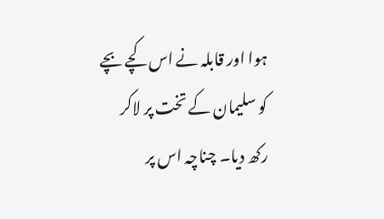ہوا اور قابلہ نے اس کچے بچے کو سلیمان کے تخت پر لاکر رکھ دیا۔ چناچہ اس پر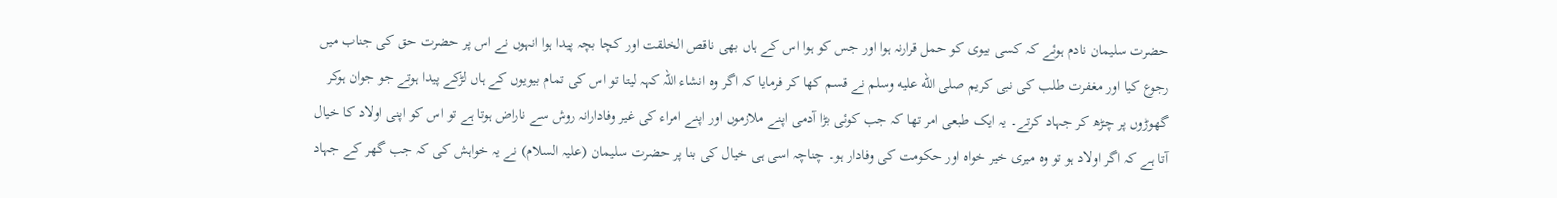حضرت سلیمان نادم ہوئے کہ کسی بیوی کو حمل قرارنہ ہوا اور جس کو ہوا اس کے ہاں بھی ناقص الخلقت اور کچا بچہ پیدا ہوا انہوں نے اس پر حضرت حق کی جناب میں رجوع کیا اور مغفرت طلب کی نبی کریم صلى الله عليه وسلم نے قسم کھا کر فرمایا کہ اگر وہ انشاء اللہ کہہ لیتا تو اس کی تمام بیویوں کے ہاں لڑکے پیدا ہوتے جو جوان ہوکر گھوڑوں پر چڑھ کر جہاد کرتے۔ یہ ایک طبعی امر تھا کہ جب کوئی بڑا آدمی اپنے ملازموں اور اپنے امراء کی غیر وفادارانہ روش سے ناراض ہوتا ہے تو اس کو اپنی اولاد کا خیال آتا ہے کہ اگر اولاد ہو تو وہ میری خیر خواہ اور حکومت کی وفادار ہو۔ چناچہ اسی ہی خیال کی بنا پر حضرت سلیمان (علیہ السلام) نے یہ خواہش کی کہ جب گھر کے جہاد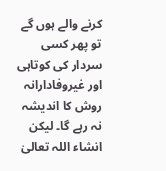کرنے والے ہوں گے تو پھر کسی سردار کی کوتاہی اور غیروفادارانہ روش کا اندیشہ نہ رہے گا۔ لیکن انشاء اللہ تعالیٰ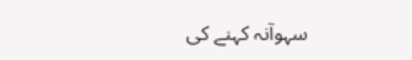سہوآنہ کہنے کی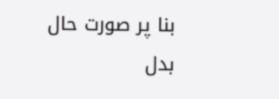بنا پر صورت حال بدل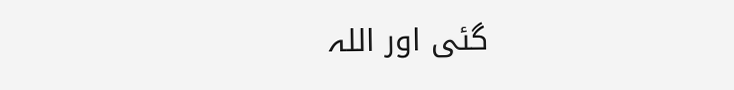گئی اور اللہ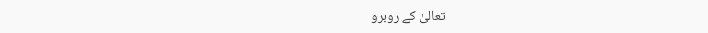تعالیٰ کے روبرو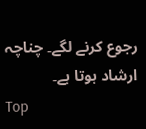رجوع کرنے لگے۔ چناچہ ارشاد ہوتا ہے۔
Top